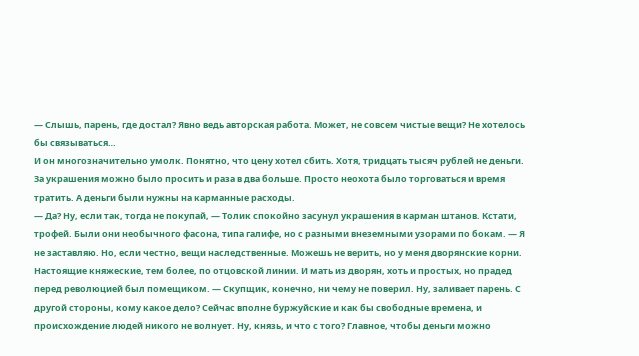— Слышь, парень, где достал? Явно ведь авторская работа. Может, не совсем чистые вещи? Не хотелось бы связываться…
И он многозначительно умолк. Понятно, что цену хотел сбить. Хотя, тридцать тысяч рублей не деньги. За украшения можно было просить и раза в два больше. Просто неохота было торговаться и время тратить. А деньги были нужны на карманные расходы.
— Да? Ну, если так, тогда не покупай, — Толик спокойно засунул украшения в карман штанов. Кстати, трофей. Были они необычного фасона, типа галифе, но с разными внеземными узорами по бокам. — Я не заставляю. Но, если честно, вещи наследственные. Можешь не верить, но у меня дворянские корни. Настоящие княжеские, тем более, по отцовской линии. И мать из дворян, хоть и простых, но прадед перед революцией был помещиком. — Скупщик, конечно, ни чему не поверил. Ну, заливает парень. С другой стороны, кому какое дело? Сейчас вполне буржуйские и как бы свободные времена, и происхождение людей никого не волнует. Ну, князь, и что с того? Главное, чтобы деньги можно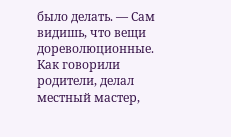было делать. — Сам видишь, что вещи дореволюционные. Как говорили родители, делал местный мастер,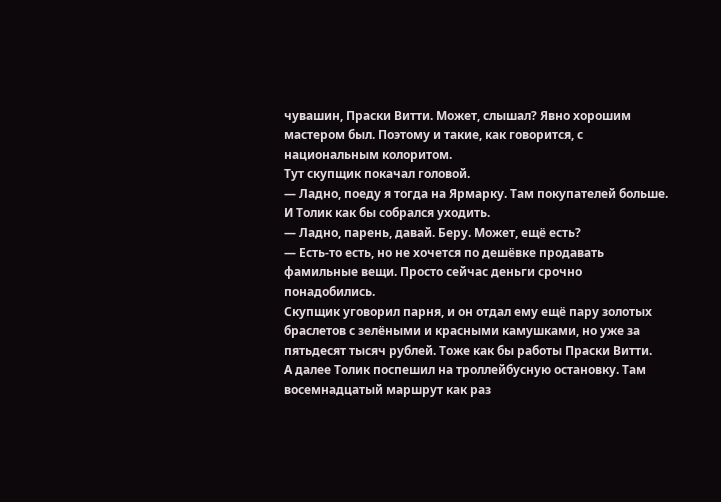чувашин, Праски Витти. Может, слышал? Явно хорошим мастером был. Поэтому и такие, как говорится, с национальным колоритом.
Тут скупщик покачал головой.
— Ладно, поеду я тогда на Ярмарку. Там покупателей больше.
И Толик как бы собрался уходить.
— Ладно, парень, давай. Беру. Может, ещё есть?
— Есть-то есть, но не хочется по дешёвке продавать фамильные вещи. Просто сейчас деньги срочно понадобились.
Скупщик уговорил парня, и он отдал ему ещё пару золотых браслетов с зелёными и красными камушками, но уже за пятьдесят тысяч рублей. Тоже как бы работы Праски Витти.
А далее Толик поспешил на троллейбусную остановку. Там восемнадцатый маршрут как раз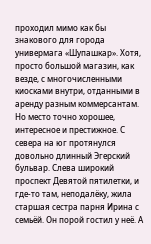проходил мимо как бы знакового для города универмага «Шупашкар». Хотя, просто большой магазин, как везде, с многочисленными киосками внутри, отданными в аренду разным коммерсантам. Но место точно хорошее, интересное и престижное. С севера на юг протянулся довольно длинный Эгерский бульвар. Слева широкий проспект Девятой пятилетки, и где-то там, неподалёку, жила старшая сестра парня Ирина с семьёй. Он порой гостил у неё. А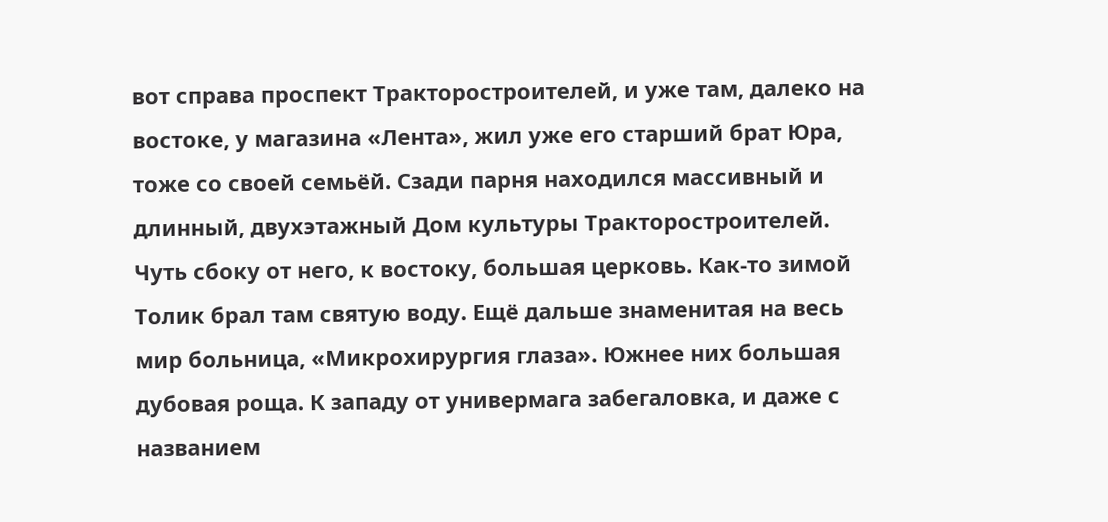вот справа проспект Тракторостроителей, и уже там, далеко на востоке, у магазина «Лента», жил уже его старший брат Юра, тоже со своей семьёй. Сзади парня находился массивный и длинный, двухэтажный Дом культуры Тракторостроителей. Чуть сбоку от него, к востоку, большая церковь. Как-то зимой Толик брал там святую воду. Ещё дальше знаменитая на весь мир больница, «Микрохирургия глаза». Южнее них большая дубовая роща. К западу от универмага забегаловка, и даже с названием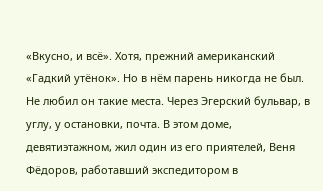«Вкусно, и всё». Хотя, прежний американский «Гадкий утёнок». Но в нём парень никогда не был. Не любил он такие места. Через Эгерский бульвар, в углу, у остановки, почта. В этом доме, девятиэтажном, жил один из его приятелей, Веня Фёдоров, работавший экспедитором в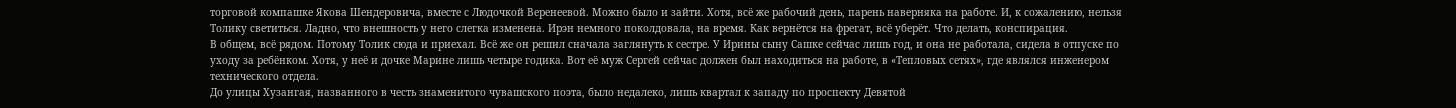торговой компашке Якова Шендеровича, вместе с Людочкой Веренеевой. Можно было и зайти. Хотя, всё же рабочий день, парень наверняка на работе. И, к сожалению, нельзя Толику светиться. Ладно, что внешность у него слегка изменена. Ирэн немного поколдовала, на время. Как вернётся на фрегат, всё уберёт. Что делать, конспирация.
В общем, всё рядом. Потому Толик сюда и приехал. Всё же он решил сначала заглянуть к сестре. У Ирины сыну Сашке сейчас лишь год, и она не работала, сидела в отпуске по уходу за ребёнком. Хотя, у неё и дочке Марине лишь четыре годика. Вот её муж Сергей сейчас должен был находиться на работе, в «Тепловых сетях», где являлся инженером технического отдела.
До улицы Хузангая, названного в честь знаменитого чувашского поэта, было недалеко, лишь квартал к западу по проспекту Девятой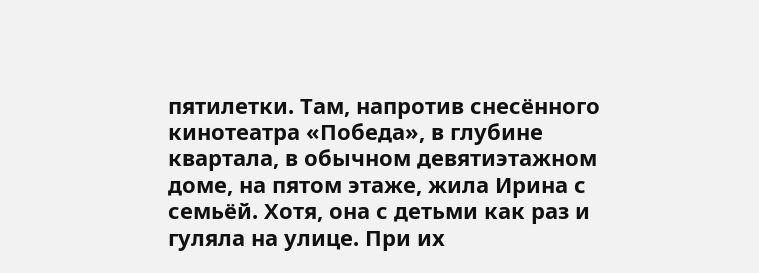пятилетки. Там, напротив снесённого кинотеатра «Победа», в глубине квартала, в обычном девятиэтажном доме, на пятом этаже, жила Ирина с семьёй. Хотя, она с детьми как раз и гуляла на улице. При их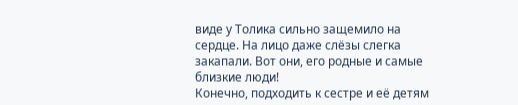виде у Толика сильно защемило на сердце. На лицо даже слёзы слегка закапали. Вот они, его родные и самые близкие люди!
Конечно, подходить к сестре и её детям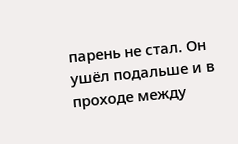парень не стал. Он ушёл подальше и в проходе между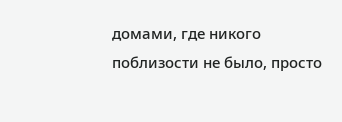домами, где никого поблизости не было, просто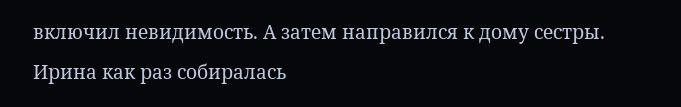включил невидимость. А затем направился к дому сестры. Ирина как раз собиралась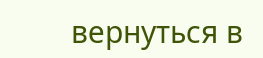вернуться в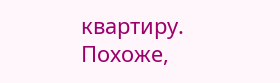квартиру. Похоже,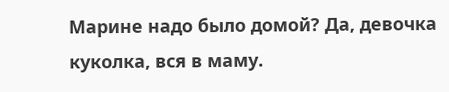Марине надо было домой? Да, девочка куколка, вся в маму.